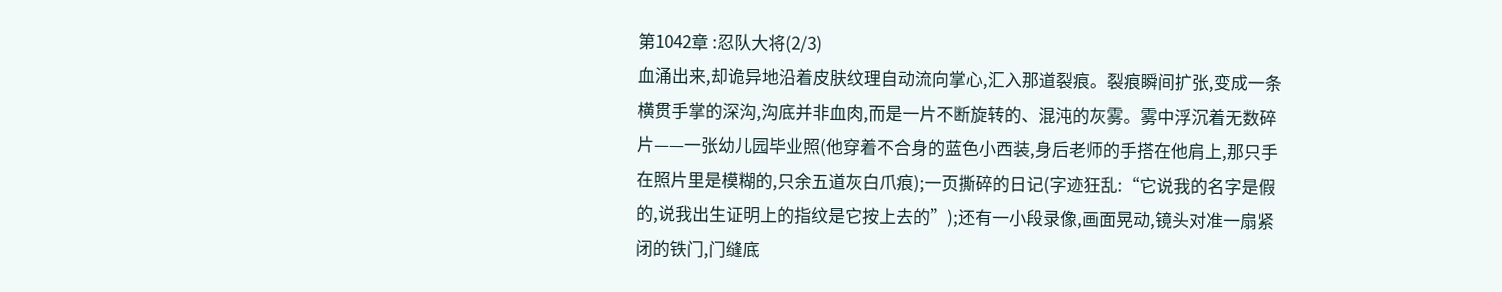第1042章 :忍队大将(2/3)
血涌出来,却诡异地沿着皮肤纹理自动流向掌心,汇入那道裂痕。裂痕瞬间扩张,变成一条横贯手掌的深沟,沟底并非血肉,而是一片不断旋转的、混沌的灰雾。雾中浮沉着无数碎片——一张幼儿园毕业照(他穿着不合身的蓝色小西装,身后老师的手搭在他肩上,那只手在照片里是模糊的,只余五道灰白爪痕);一页撕碎的日记(字迹狂乱:“它说我的名字是假的,说我出生证明上的指纹是它按上去的”);还有一小段录像,画面晃动,镜头对准一扇紧闭的铁门,门缝底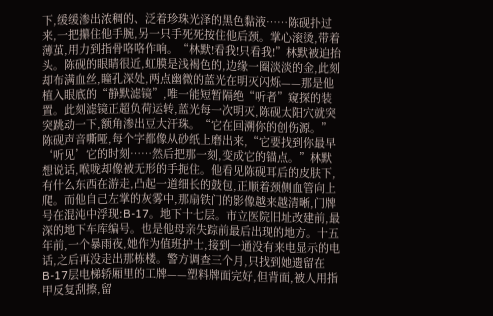下,缓缓渗出浓稠的、泛着珍珠光泽的黑色黏液……陈砚扑过来,一把攥住他手腕,另一只手死死按住他后颈。掌心滚烫,带着薄茧,用力到指骨咯咯作响。“林默!看我!只看我!”林默被迫抬头。陈砚的眼睛很近,虹膜是浅褐色的,边缘一圈淡淡的金,此刻却布满血丝,瞳孔深处,两点幽微的蓝光在明灭闪烁——那是他植入眼底的“静默滤镜”,唯一能短暂隔绝“听者”窥探的装置。此刻滤镜正超负荷运转,蓝光每一次明灭,陈砚太阳穴就突突跳动一下,额角渗出豆大汗珠。“它在回溯你的创伤源。”陈砚声音嘶哑,每个字都像从砂纸上磨出来,“它要找到你最早‘听见’它的时刻……然后把那一刻,变成它的锚点。”林默想说话,喉咙却像被无形的手扼住。他看见陈砚耳后的皮肤下,有什么东西在游走,凸起一道细长的鼓包,正顺着颈侧血管向上爬。而他自己左掌的灰雾中,那扇铁门的影像越来越清晰,门牌号在混沌中浮现:B-17。地下十七层。市立医院旧址改建前,最深的地下车库编号。也是他母亲失踪前最后出现的地方。十五年前,一个暴雨夜,她作为值班护士,接到一通没有来电显示的电话,之后再没走出那栋楼。警方调查三个月,只找到她遗留在B-17层电梯轿厢里的工牌——塑料牌面完好,但背面,被人用指甲反复刮擦,留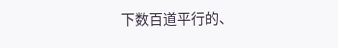下数百道平行的、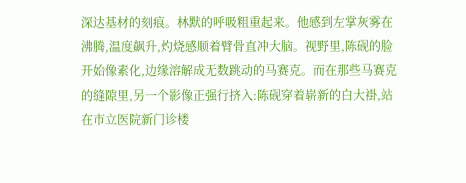深达基材的刻痕。林默的呼吸粗重起来。他感到左掌灰雾在沸腾,温度飙升,灼烧感顺着臂骨直冲大脑。视野里,陈砚的脸开始像素化,边缘溶解成无数跳动的马赛克。而在那些马赛克的缝隙里,另一个影像正强行挤入:陈砚穿着崭新的白大褂,站在市立医院新门诊楼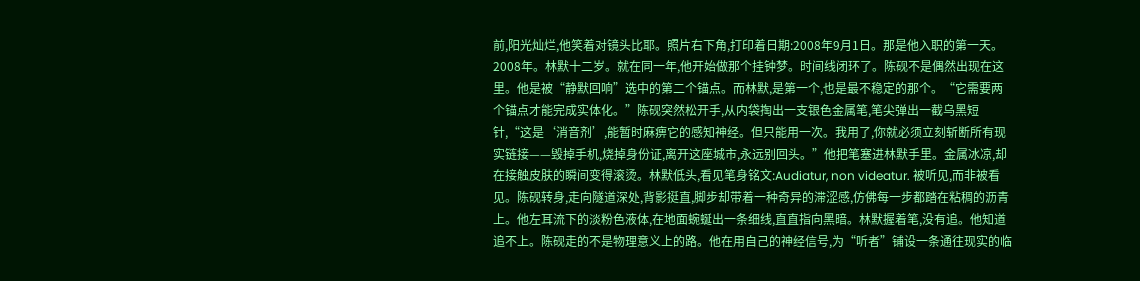前,阳光灿烂,他笑着对镜头比耶。照片右下角,打印着日期:2008年9月1日。那是他入职的第一天。2008年。林默十二岁。就在同一年,他开始做那个挂钟梦。时间线闭环了。陈砚不是偶然出现在这里。他是被“静默回响”选中的第二个锚点。而林默,是第一个,也是最不稳定的那个。“它需要两个锚点才能完成实体化。”陈砚突然松开手,从内袋掏出一支银色金属笔,笔尖弹出一截乌黑短针,“这是‘消音剂’,能暂时麻痹它的感知神经。但只能用一次。我用了,你就必须立刻斩断所有现实链接——毁掉手机,烧掉身份证,离开这座城市,永远别回头。”他把笔塞进林默手里。金属冰凉,却在接触皮肤的瞬间变得滚烫。林默低头,看见笔身铭文:Audiatur, non videatur. 被听见,而非被看见。陈砚转身,走向隧道深处,背影挺直,脚步却带着一种奇异的滞涩感,仿佛每一步都踏在粘稠的沥青上。他左耳流下的淡粉色液体,在地面蜿蜒出一条细线,直直指向黑暗。林默握着笔,没有追。他知道追不上。陈砚走的不是物理意义上的路。他在用自己的神经信号,为“听者”铺设一条通往现实的临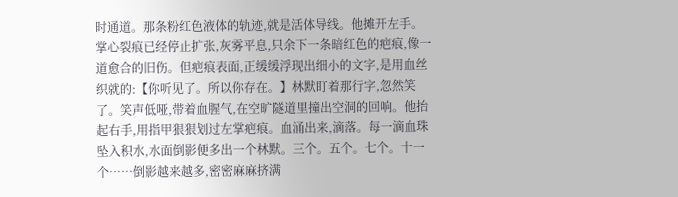时通道。那条粉红色液体的轨迹,就是活体导线。他摊开左手。掌心裂痕已经停止扩张,灰雾平息,只余下一条暗红色的疤痕,像一道愈合的旧伤。但疤痕表面,正缓缓浮现出细小的文字,是用血丝织就的:【你听见了。所以你存在。】林默盯着那行字,忽然笑了。笑声低哑,带着血腥气,在空旷隧道里撞出空洞的回响。他抬起右手,用指甲狠狠划过左掌疤痕。血涌出来,滴落。每一滴血珠坠入积水,水面倒影便多出一个林默。三个。五个。七个。十一个……倒影越来越多,密密麻麻挤满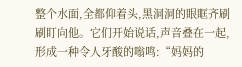整个水面,全都仰着头,黑洞洞的眼眶齐刷刷盯向他。它们开始说话,声音叠在一起,形成一种令人牙酸的嗡鸣:“妈妈的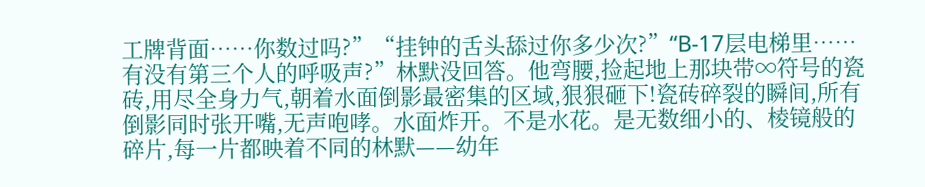工牌背面……你数过吗?”“挂钟的舌头舔过你多少次?”“B-17层电梯里……有没有第三个人的呼吸声?”林默没回答。他弯腰,捡起地上那块带∞符号的瓷砖,用尽全身力气,朝着水面倒影最密集的区域,狠狠砸下!瓷砖碎裂的瞬间,所有倒影同时张开嘴,无声咆哮。水面炸开。不是水花。是无数细小的、棱镜般的碎片,每一片都映着不同的林默——幼年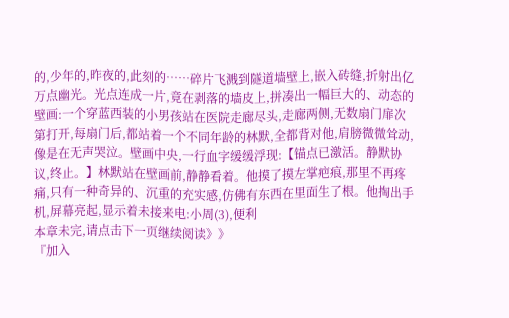的,少年的,昨夜的,此刻的……碎片飞溅到隧道墙壁上,嵌入砖缝,折射出亿万点幽光。光点连成一片,竟在剥落的墙皮上,拼凑出一幅巨大的、动态的壁画:一个穿蓝西装的小男孩站在医院走廊尽头,走廊两侧,无数扇门扉次第打开,每扇门后,都站着一个不同年龄的林默,全都背对他,肩膀微微耸动,像是在无声哭泣。壁画中央,一行血字缓缓浮现:【锚点已激活。静默协议,终止。】林默站在壁画前,静静看着。他摸了摸左掌疤痕,那里不再疼痛,只有一种奇异的、沉重的充实感,仿佛有东西在里面生了根。他掏出手机,屏幕亮起,显示着未接来电:小周(3),便利
本章未完,请点击下一页继续阅读》》
『加入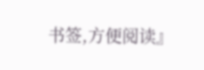书签,方便阅读』